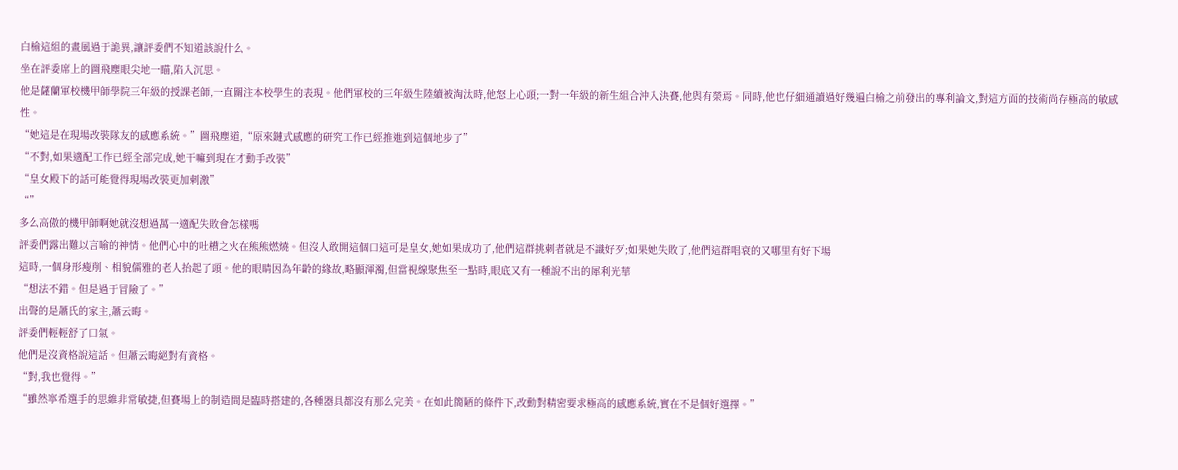白榆這組的畫風過于詭異,讓評委們不知道該說什么。
坐在評委席上的圖飛塵眼尖地一瞄,陷入沉思。
他是薩蘭軍校機甲師學院三年級的授課老師,一直關注本校學生的表現。他們軍校的三年級生陸續被淘汰時,他怒上心頭;一對一年級的新生組合沖入決賽,他與有榮焉。同時,他也仔細通讀過好幾遍白榆之前發出的專利論文,對這方面的技術尚存極高的敏感性。
“她這是在現場改裝隊友的感應系統。”圖飛塵道,“原來鏈式感應的研究工作已經推進到這個地步了”
“不對,如果適配工作已經全部完成,她干嘛到現在才動手改裝”
“皇女殿下的話可能覺得現場改裝更加刺激”
“”
多么高傲的機甲師啊她就沒想過萬一適配失敗會怎樣嗎
評委們露出難以言喻的神情。他們心中的吐槽之火在熊熊燃燒。但沒人敢開這個口這可是皇女,她如果成功了,他們這群挑刺者就是不識好歹;如果她失敗了,他們這群唱衰的又哪里有好下場
這時,一個身形瘦削、相貌儒雅的老人抬起了頭。他的眼睛因為年齡的緣故,略顯渾濁,但當視線聚焦至一點時,眼底又有一種說不出的犀利光華
“想法不錯。但是過于冒險了。”
出聲的是蕭氏的家主,蕭云晦。
評委們輕輕舒了口氣。
他們是沒資格說這話。但蕭云晦絕對有資格。
“對,我也覺得。”
“雖然寧希選手的思維非常敏捷,但賽場上的制造間是臨時搭建的,各種器具都沒有那么完美。在如此簡陋的條件下,改動對精密要求極高的感應系統,實在不是個好選擇。”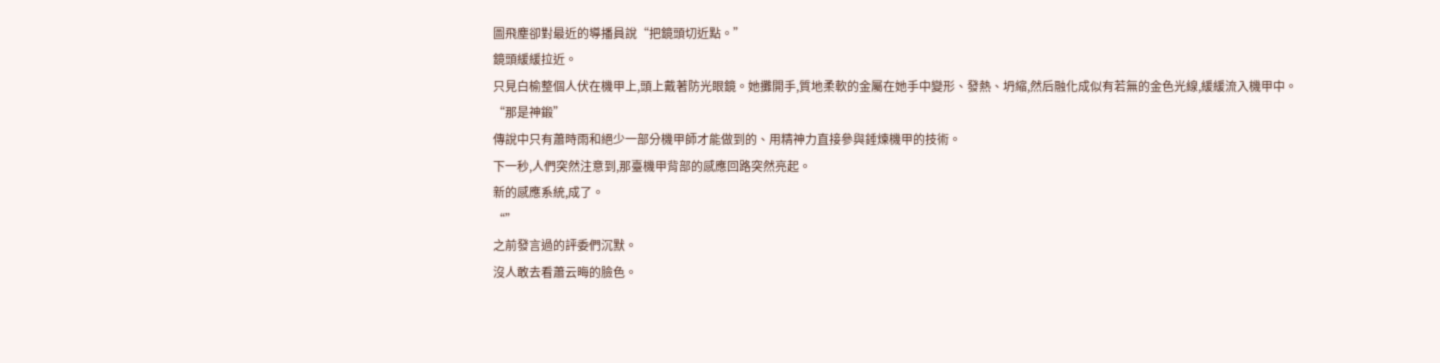圖飛塵卻對最近的導播員說“把鏡頭切近點。”
鏡頭緩緩拉近。
只見白榆整個人伏在機甲上,頭上戴著防光眼鏡。她攤開手,質地柔軟的金屬在她手中變形、發熱、坍縮,然后融化成似有若無的金色光線,緩緩流入機甲中。
“那是神鍛”
傳說中只有蕭時雨和絕少一部分機甲師才能做到的、用精神力直接參與錘煉機甲的技術。
下一秒,人們突然注意到,那臺機甲背部的感應回路突然亮起。
新的感應系統,成了。
“”
之前發言過的評委們沉默。
沒人敢去看蕭云晦的臉色。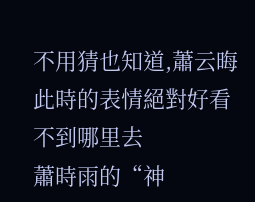不用猜也知道,蕭云晦此時的表情絕對好看不到哪里去
蕭時雨的“神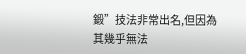鍛”技法非常出名,但因為其幾乎無法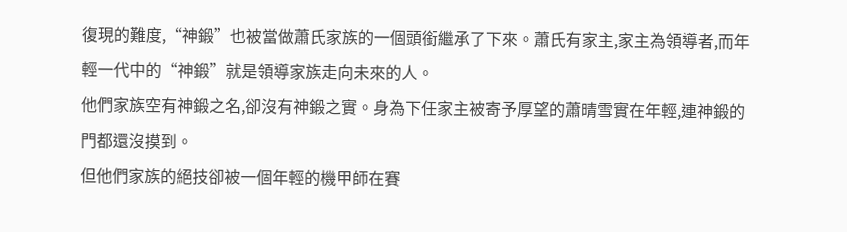復現的難度,“神鍛”也被當做蕭氏家族的一個頭銜繼承了下來。蕭氏有家主,家主為領導者,而年輕一代中的“神鍛”就是領導家族走向未來的人。
他們家族空有神鍛之名,卻沒有神鍛之實。身為下任家主被寄予厚望的蕭晴雪實在年輕,連神鍛的門都還沒摸到。
但他們家族的絕技卻被一個年輕的機甲師在賽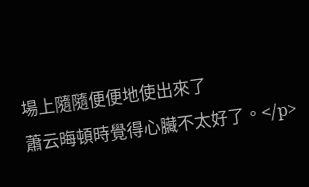場上隨隨便便地使出來了
蕭云晦頓時覺得心臟不太好了。</p>